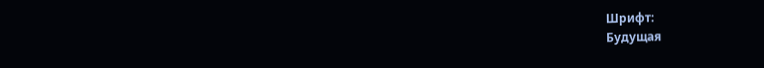Шрифт:
Будущая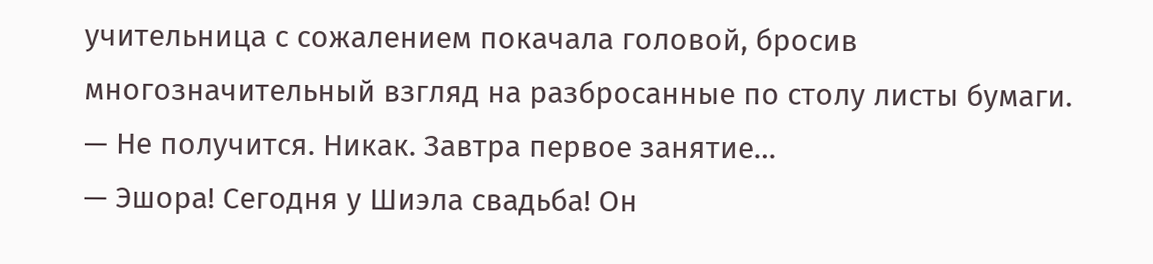учительница с сожалением покачала головой, бросив многозначительный взгляд на разбросанные по столу листы бумаги.
— Не получится. Никак. Завтра первое занятие…
— Эшора! Сегодня у Шиэла свадьба! Он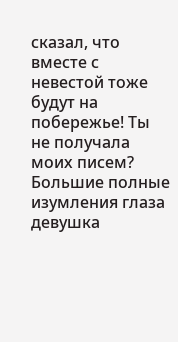сказал, что вместе с невестой тоже будут на побережье! Ты не получала моих писем?
Большие полные изумления глаза девушка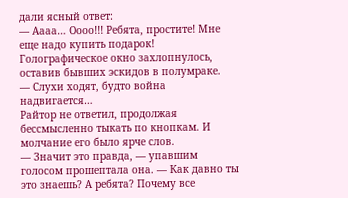дали ясный ответ:
— Аааа… Оооо!!! Ребята, простите! Мне еще надо купить подарок!
Голографическое окно захлопнулось, оставив бывших эскидов в полумраке.
— Слухи ходят, будто война надвигается…
Райтор не ответил, продолжая бессмысленно тыкать по кнопкам. И молчание его было ярче слов.
— Значит это правда, — упавшим голосом прошептала она. — Как давно ты это знаешь? А ребята? Почему все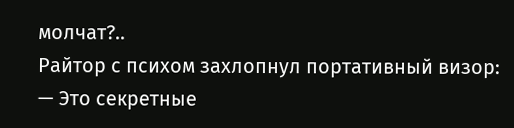молчат?..
Райтор с психом захлопнул портативный визор:
— Это секретные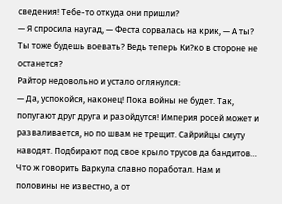сведения! Тебе-то откуда они пришли?
— Я спросила наугад, — Феста сорвалась на крик, — А ты? Ты тоже будешь воевать? Ведь теперь Ки?ко в стороне не останется?
Райтор недовольно и устало оглянулся:
— Да, успокойся, наконец! Пока войны не будет. Так, попугают друг друга и разойдутся! Империя росей может и разваливается, но по швам не трещит. Сайрийцы смуту наводят. Подбирают под свое крыло трусов да бандитов… Что ж говорить Варкула славно поработал. Нам и половины не известно, а от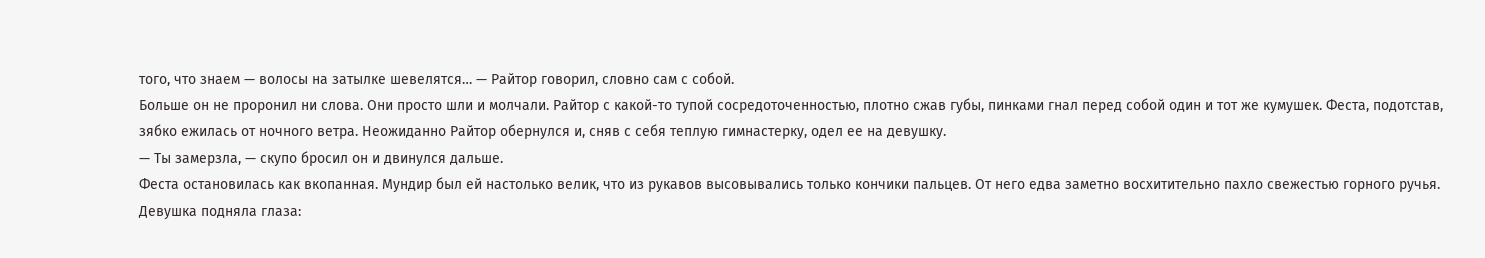того, что знаем — волосы на затылке шевелятся… — Райтор говорил, словно сам с собой.
Больше он не проронил ни слова. Они просто шли и молчали. Райтор с какой-то тупой сосредоточенностью, плотно сжав губы, пинками гнал перед собой один и тот же кумушек. Феста, подотстав, зябко ежилась от ночного ветра. Неожиданно Райтор обернулся и, сняв с себя теплую гимнастерку, одел ее на девушку.
— Ты замерзла, — скупо бросил он и двинулся дальше.
Феста остановилась как вкопанная. Мундир был ей настолько велик, что из рукавов высовывались только кончики пальцев. От него едва заметно восхитительно пахло свежестью горного ручья. Девушка подняла глаза: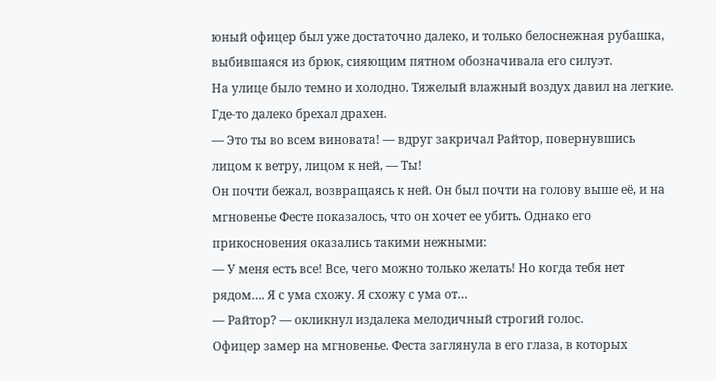юный офицер был уже достаточно далеко, и только белоснежная рубашка, выбившаяся из брюк, сияющим пятном обозначивала его силуэт.
На улице было темно и холодно. Тяжелый влажный воздух давил на легкие. Где-то далеко брехал драхен.
— Это ты во всем виновата! — вдруг закричал Райтор, повернувшись лицом к ветру, лицом к ней, — Ты!
Он почти бежал, возвращаясь к ней. Он был почти на голову выше её, и на мгновенье Фесте показалось, что он хочет ее убить. Однако его прикосновения оказались такими нежными:
— У меня есть все! Все, чего можно только желать! Но когда тебя нет рядом…. Я с ума схожу. Я схожу с ума от…
— Райтор? — окликнул издалека мелодичный строгий голос.
Офицер замер на мгновенье. Феста заглянула в его глаза, в которых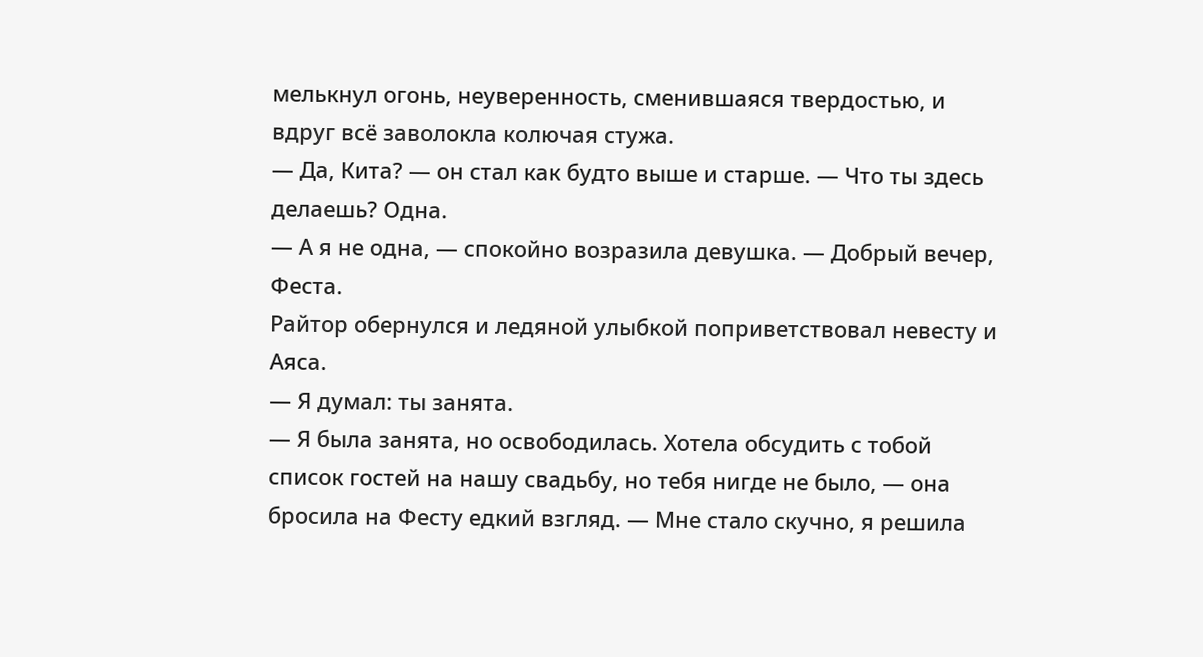мелькнул огонь, неуверенность, сменившаяся твердостью, и вдруг всё заволокла колючая стужа.
— Да, Кита? — он стал как будто выше и старше. — Что ты здесь делаешь? Одна.
— А я не одна, — спокойно возразила девушка. — Добрый вечер, Феста.
Райтор обернулся и ледяной улыбкой поприветствовал невесту и Аяса.
— Я думал: ты занята.
— Я была занята, но освободилась. Хотела обсудить с тобой список гостей на нашу свадьбу, но тебя нигде не было, — она бросила на Фесту едкий взгляд. — Мне стало скучно, я решила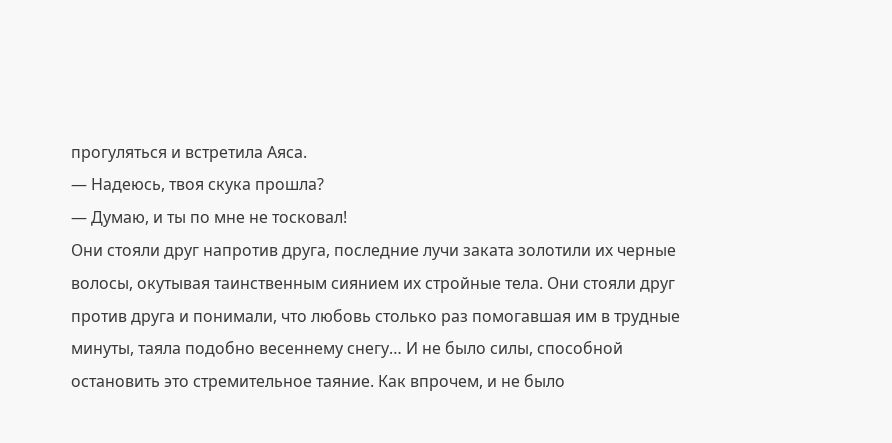прогуляться и встретила Аяса.
— Надеюсь, твоя скука прошла?
— Думаю, и ты по мне не тосковал!
Они стояли друг напротив друга, последние лучи заката золотили их черные волосы, окутывая таинственным сиянием их стройные тела. Они стояли друг против друга и понимали, что любовь столько раз помогавшая им в трудные минуты, таяла подобно весеннему снегу… И не было силы, способной остановить это стремительное таяние. Как впрочем, и не было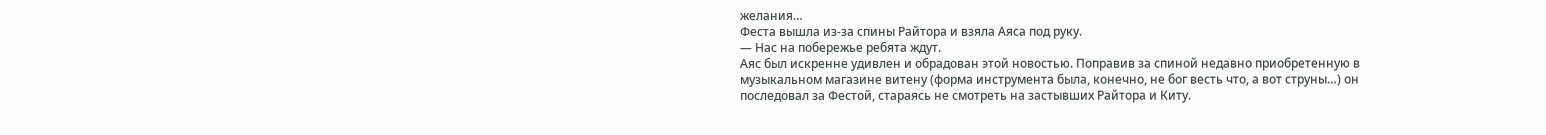желания…
Феста вышла из-за спины Райтора и взяла Аяса под руку.
— Нас на побережье ребята ждут.
Аяс был искренне удивлен и обрадован этой новостью. Поправив за спиной недавно приобретенную в музыкальном магазине витену (форма инструмента была, конечно, не бог весть что, а вот струны…) он последовал за Фестой, стараясь не смотреть на застывших Райтора и Киту.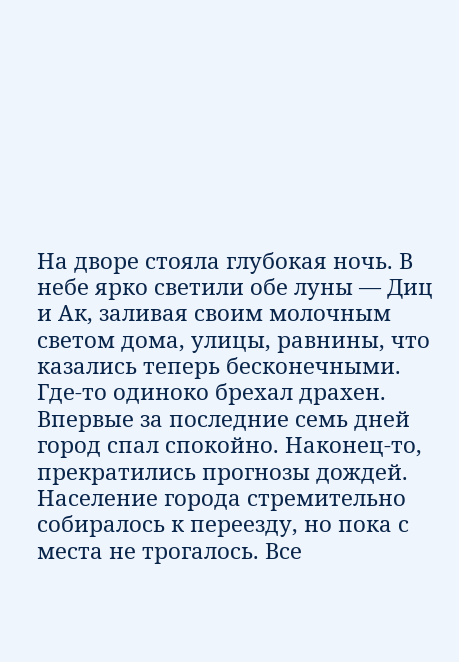На дворе стояла глубокая ночь. В небе ярко светили обе луны — Диц и Ак, заливая своим молочным светом дома, улицы, равнины, что казались теперь бесконечными. Где-то одиноко брехал драхен. Впервые за последние семь дней город спал спокойно. Наконец-то, прекратились прогнозы дождей. Население города стремительно собиралось к переезду, но пока с места не трогалось. Все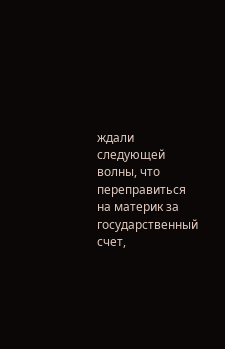ждали следующей волны, что переправиться на материк за государственный счет,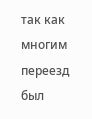так как многим переезд был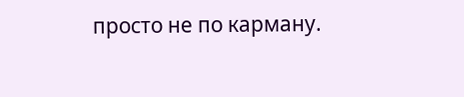просто не по карману.